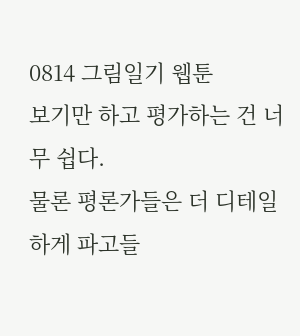0814 그림일기 웹툰
보기만 하고 평가하는 건 너무 쉽다.
물론 평론가들은 더 디테일 하게 파고들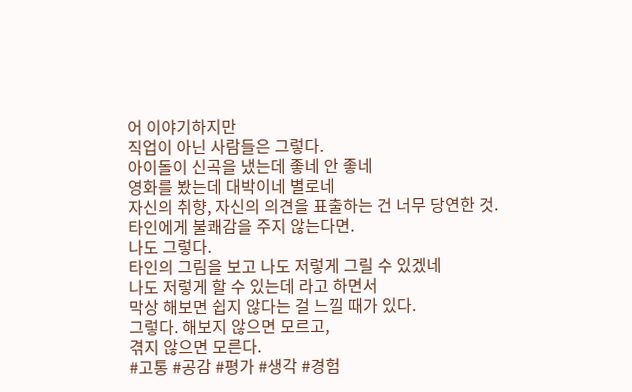어 이야기하지만
직업이 아닌 사람들은 그렇다.
아이돌이 신곡을 냈는데 좋네 안 좋네
영화를 봤는데 대박이네 별로네
자신의 취향, 자신의 의견을 표출하는 건 너무 당연한 것.
타인에게 불쾌감을 주지 않는다면.
나도 그렇다.
타인의 그림을 보고 나도 저렇게 그릴 수 있겠네
나도 저렇게 할 수 있는데 라고 하면서
막상 해보면 쉽지 않다는 걸 느낄 때가 있다.
그렇다. 해보지 않으면 모르고,
겪지 않으면 모른다.
#고통 #공감 #평가 #생각 #경험